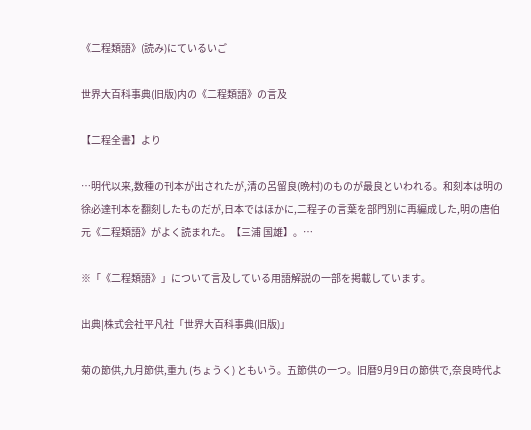《二程類語》(読み)にているいご

世界大百科事典(旧版)内の《二程類語》の言及

【二程全書】より

…明代以来,数種の刊本が出されたが,清の呂留良(晩村)のものが最良といわれる。和刻本は明の徐必達刊本を翻刻したものだが,日本ではほかに,二程子の言葉を部門別に再編成した,明の唐伯元《二程類語》がよく読まれた。【三浦 国雄】。…

※「《二程類語》」について言及している用語解説の一部を掲載しています。

出典|株式会社平凡社「世界大百科事典(旧版)」

菊の節供,九月節供,重九 (ちょうく) ともいう。五節供の一つ。旧暦9月9日の節供で,奈良時代よ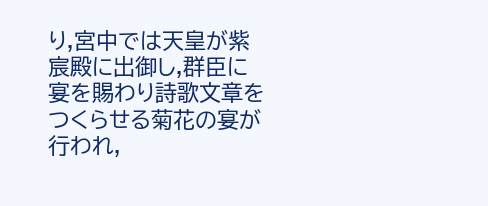り,宮中では天皇が紫宸殿に出御し,群臣に宴を賜わり詩歌文章をつくらせる菊花の宴が行われ,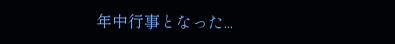年中行事となった...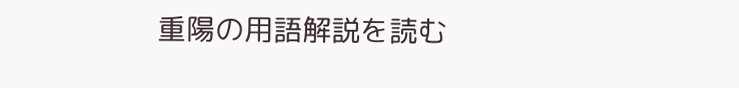重陽の用語解説を読む